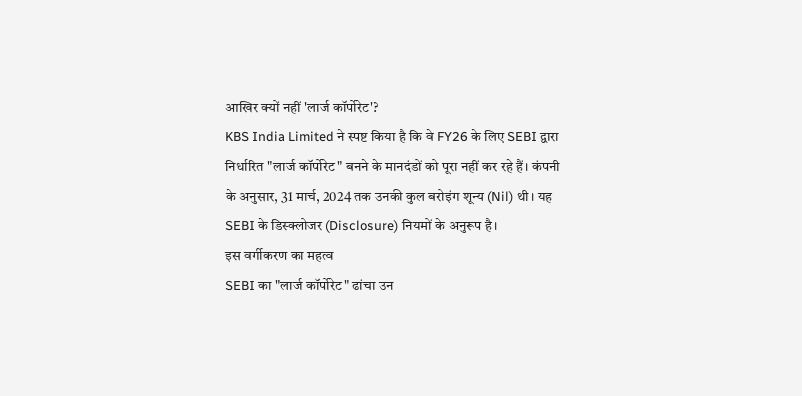आखिर क्यों नहीं 'लार्ज कॉर्पोरेट'?
KBS India Limited ने स्पष्ट किया है कि वे FY26 के लिए SEBI द्वारा निर्धारित "लार्ज कॉर्पोरेट" बनने के मानदंडों को पूरा नहीं कर रहे हैं। कंपनी के अनुसार, 31 मार्च, 2024 तक उनकी कुल बरोइंग शून्य (Nil) थी। यह SEBI के डिस्क्लोजर (Disclosure) नियमों के अनुरूप है।
इस वर्गीकरण का महत्व
SEBI का "लार्ज कॉर्पोरेट" ढांचा उन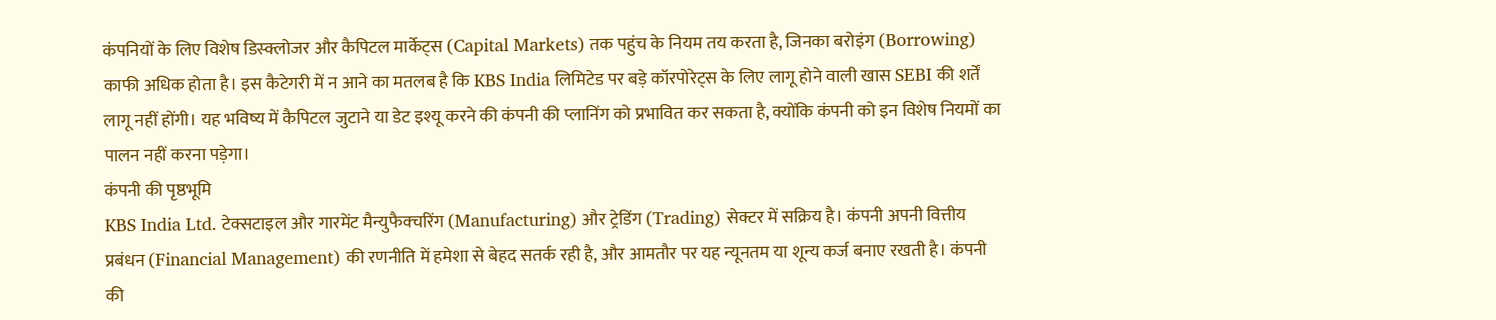कंपनियों के लिए विशेष डिस्क्लोजर और कैपिटल मार्केट्स (Capital Markets) तक पहुंच के नियम तय करता है, जिनका बरोइंग (Borrowing) काफी अधिक होता है। इस कैटेगरी में न आने का मतलब है कि KBS India लिमिटेड पर बड़े कॉरपोरेट्स के लिए लागू होने वाली खास SEBI की शर्तें लागू नहीं होंगी। यह भविष्य में कैपिटल जुटाने या डेट इश्यू करने की कंपनी की प्लानिंग को प्रभावित कर सकता है, क्योंकि कंपनी को इन विशेष नियमों का पालन नहीं करना पड़ेगा।
कंपनी की पृष्ठभूमि
KBS India Ltd. टेक्सटाइल और गारमेंट मैन्युफैक्चरिंग (Manufacturing) और ट्रेडिंग (Trading) सेक्टर में सक्रिय है। कंपनी अपनी वित्तीय प्रबंधन (Financial Management) की रणनीति में हमेशा से बेहद सतर्क रही है, और आमतौर पर यह न्यूनतम या शून्य कर्ज बनाए रखती है। कंपनी की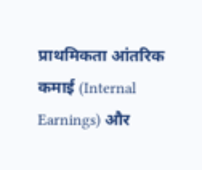प्राथमिकता आंतरिक कमाई (Internal Earnings) और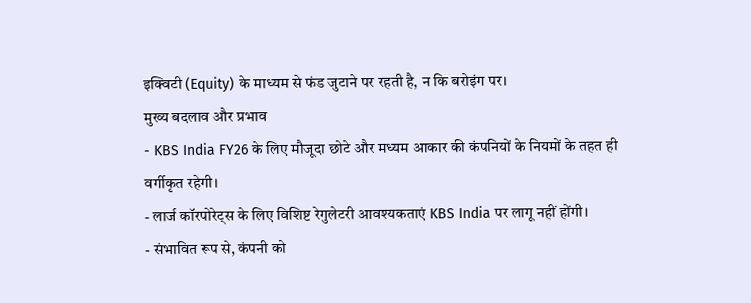इक्विटी (Equity) के माध्यम से फंड जुटाने पर रहती है, न कि बरोइंग पर।
मुख्य बदलाव और प्रभाव
- KBS India FY26 के लिए मौजूदा छोटे और मध्यम आकार की कंपनियों के नियमों के तहत ही वर्गीकृत रहेगी।
- लार्ज कॉरपोरेट्स के लिए विशिष्ट रेगुलेटरी आवश्यकताएं KBS India पर लागू नहीं होंगी।
- संभावित रूप से, कंपनी को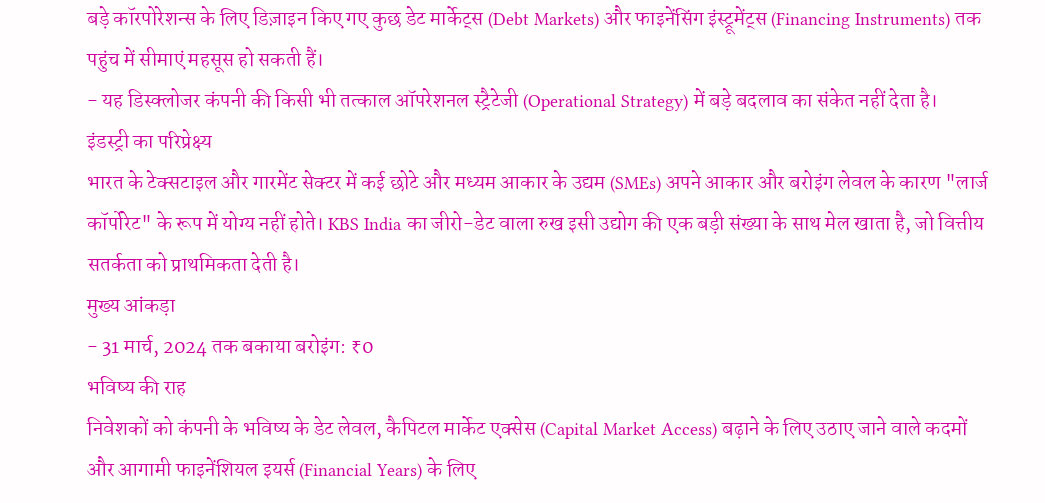बड़े कॉरपोरेशन्स के लिए डिज़ाइन किए गए कुछ डेट मार्केट्स (Debt Markets) और फाइनेंसिंग इंस्ट्रूमेंट्स (Financing Instruments) तक पहुंच में सीमाएं महसूस हो सकती हैं।
- यह डिस्क्लोजर कंपनी की किसी भी तत्काल ऑपरेशनल स्ट्रैटेजी (Operational Strategy) में बड़े बदलाव का संकेत नहीं देता है।
इंडस्ट्री का परिप्रेक्ष्य
भारत के टेक्सटाइल और गारमेंट सेक्टर में कई छोटे और मध्यम आकार के उद्यम (SMEs) अपने आकार और बरोइंग लेवल के कारण "लार्ज कॉर्पोरेट" के रूप में योग्य नहीं होते। KBS India का जीरो-डेट वाला रुख इसी उद्योग की एक बड़ी संख्या के साथ मेल खाता है, जो वित्तीय सतर्कता को प्राथमिकता देती है।
मुख्य आंकड़ा
- 31 मार्च, 2024 तक बकाया बरोइंग: ₹0
भविष्य की राह
निवेशकों को कंपनी के भविष्य के डेट लेवल, कैपिटल मार्केट एक्सेस (Capital Market Access) बढ़ाने के लिए उठाए जाने वाले कदमों और आगामी फाइनेंशियल इयर्स (Financial Years) के लिए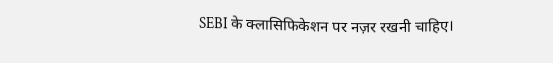SEBI के क्लासिफिकेशन पर नज़र रखनी चाहिए।